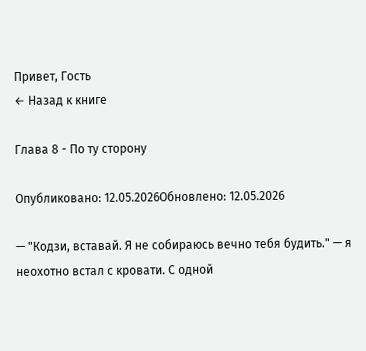Привет, Гость
← Назад к книге

Глава 8 - По ту сторону

Опубликовано: 12.05.2026Обновлено: 12.05.2026

— "Кодзи, вставай. Я не собираюсь вечно тебя будить." — я неохотно встал с кровати. С одной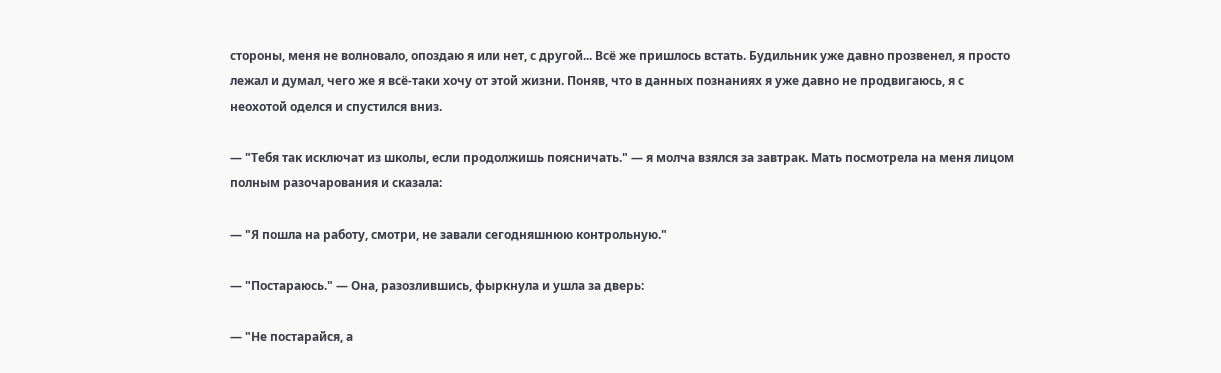стороны, меня не волновало, опоздаю я или нет, с другой... Всё же пришлось встать. Будильник уже давно прозвенел, я просто лежал и думал, чего же я всё-таки хочу от этой жизни. Поняв, что в данных познаниях я уже давно не продвигаюсь, я с неохотой оделся и спустился вниз.

— "Тебя так исключат из школы, если продолжишь поясничать." — я молча взялся за завтрак. Мать посмотрела на меня лицом полным разочарования и сказала:

— "Я пошла на работу, смотри, не завали сегодняшнюю контрольную."

— "Постараюсь." — Она, разозлившись, фыркнула и ушла за дверь:

— "Не постарайся, а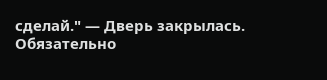сделай." — Дверь закрылась. Обязательно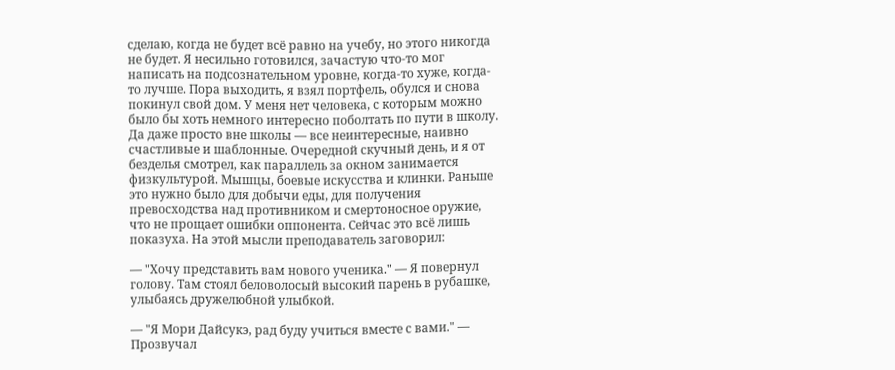сделаю, когда не будет всё равно на учебу, но этого никогда не будет. Я несильно готовился, зачастую что-то мог написать на подсознательном уровне, когда-то хуже, когда-то лучше. Пора выходить, я взял портфель, обулся и снова покинул свой дом. У меня нет человека, с которым можно было бы хоть немного интересно поболтать по пути в школу. Да даже просто вне школы — все неинтересные, наивно счастливые и шаблонные. Очередной скучный день, и я от безделья смотрел, как параллель за окном занимается физкультурой. Мышцы, боевые искусства и клинки. Раньше это нужно было для добычи еды, для получения превосходства над противником и смертоносное оружие, что не прощает ошибки оппонента. Сейчас это всё лишь показуха. На этой мысли преподаватель заговорил:

— "Хочу представить вам нового ученика." — Я повернул голову. Там стоял беловолосый высокий парень в рубашке, улыбаясь дружелюбной улыбкой.

— "Я Мори Дайсукэ, рад буду учиться вместе с вами." — Прозвучал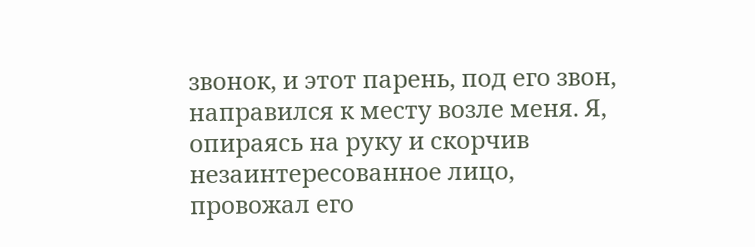звонок, и этот парень, под его звон, направился к месту возле меня. Я, опираясь на руку и скорчив незаинтересованное лицо, провожал его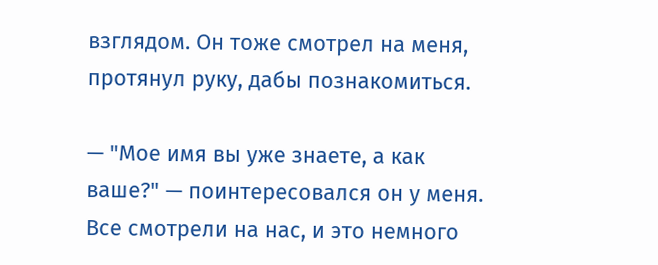взглядом. Он тоже смотрел на меня, протянул руку, дабы познакомиться.

— "Мое имя вы уже знаете, а как ваше?" — поинтересовался он у меня. Все смотрели на нас, и это немного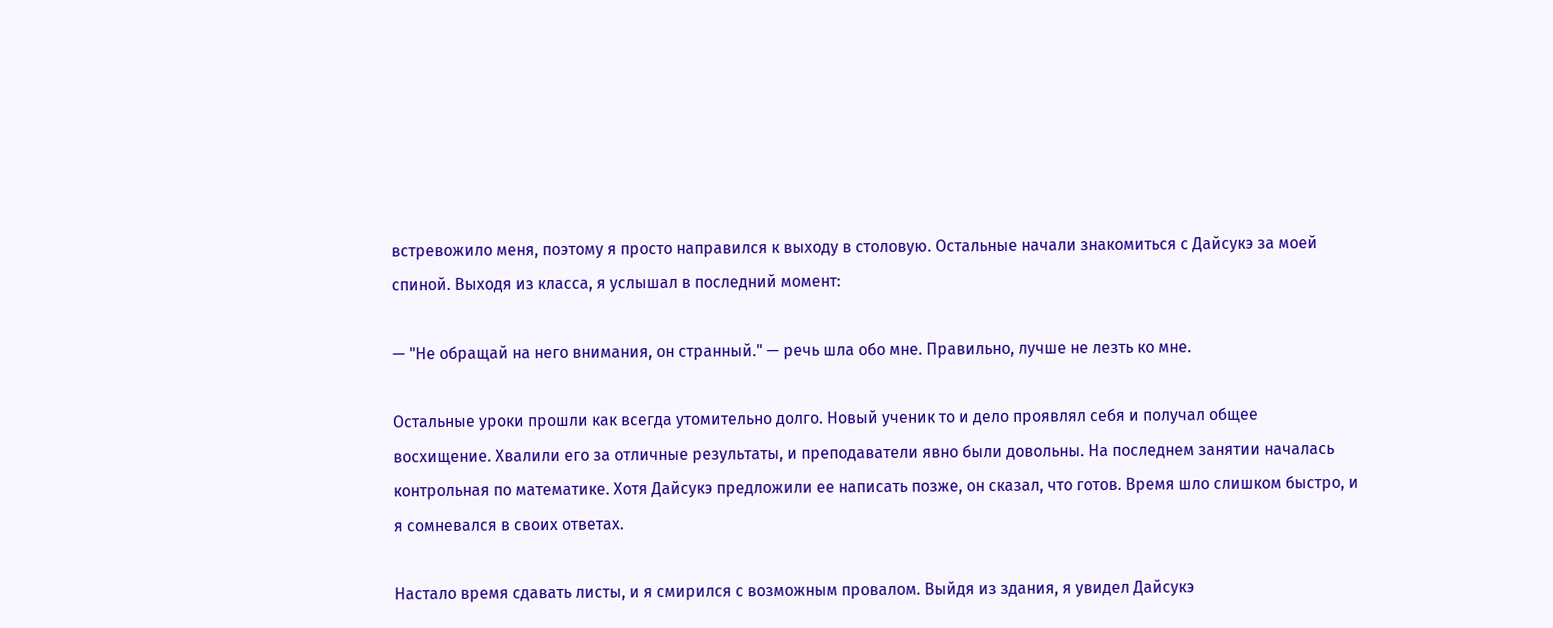встревожило меня, поэтому я просто направился к выходу в столовую. Остальные начали знакомиться с Дайсукэ за моей спиной. Выходя из класса, я услышал в последний момент:

— "Не обращай на него внимания, он странный." — речь шла обо мне. Правильно, лучше не лезть ко мне.

Остальные уроки прошли как всегда утомительно долго. Новый ученик то и дело проявлял себя и получал общее восхищение. Хвалили его за отличные результаты, и преподаватели явно были довольны. На последнем занятии началась контрольная по математике. Хотя Дайсукэ предложили ее написать позже, он сказал, что готов. Время шло слишком быстро, и я сомневался в своих ответах.

Настало время сдавать листы, и я смирился с возможным провалом. Выйдя из здания, я увидел Дайсукэ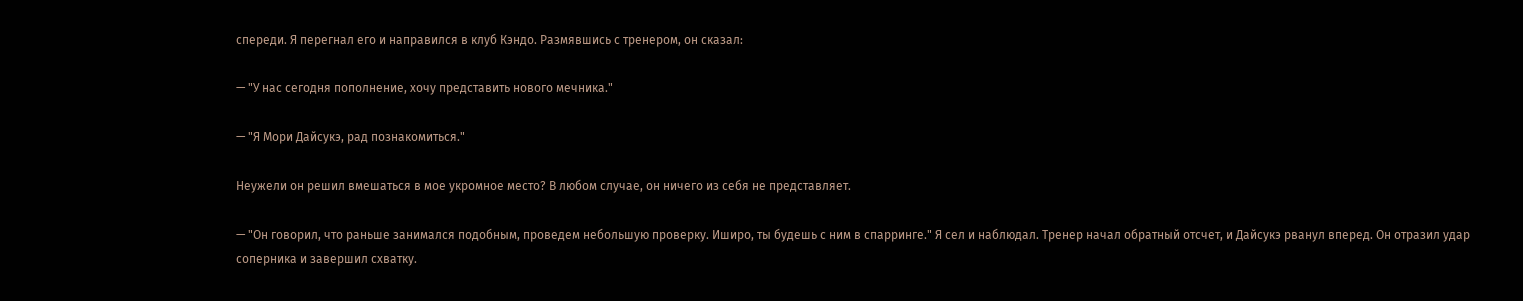спереди. Я перегнал его и направился в клуб Кэндо. Размявшись с тренером, он сказал:

— "У нас сегодня пополнение, хочу представить нового мечника."

— "Я Мори Дайсукэ, рад познакомиться."

Неужели он решил вмешаться в мое укромное место? В любом случае, он ничего из себя не представляет.

— "Он говорил, что раньше занимался подобным, проведем небольшую проверку. Иширо, ты будешь с ним в спарринге." Я сел и наблюдал. Тренер начал обратный отсчет, и Дайсукэ рванул вперед. Он отразил удар соперника и завершил схватку.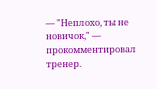— "Неплохо, ты не новичок," — прокомментировал тренер.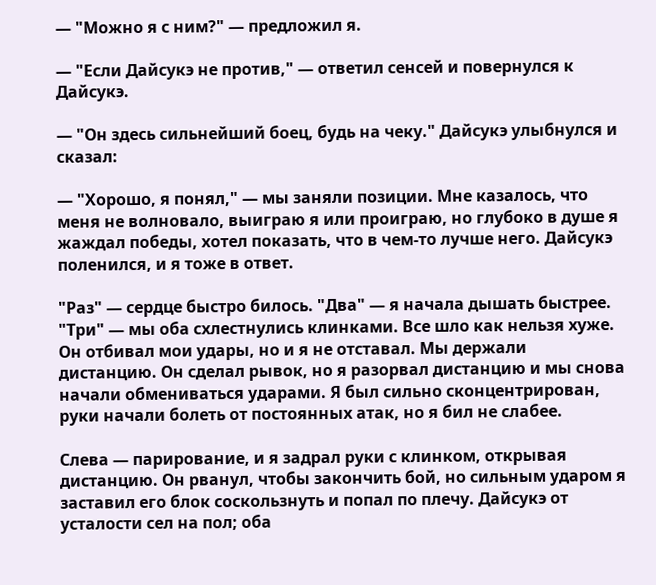— "Можно я с ним?" — предложил я.

— "Если Дайсукэ не против," — ответил сенсей и повернулся к Дайсукэ.

— "Он здесь сильнейший боец, будь на чеку." Дайсукэ улыбнулся и сказал:

— "Хорошо, я понял," — мы заняли позиции. Мне казалось, что меня не волновало, выиграю я или проиграю, но глубоко в душе я жаждал победы, хотел показать, что в чем-то лучше него. Дайсукэ поленился, и я тоже в ответ.

"Раз" — сердце быстро билось. "Два" — я начала дышать быстрее. "Три" — мы оба схлестнулись клинками. Все шло как нельзя хуже. Он отбивал мои удары, но и я не отставал. Мы держали дистанцию. Он сделал рывок, но я разорвал дистанцию и мы снова начали обмениваться ударами. Я был сильно сконцентрирован, руки начали болеть от постоянных атак, но я бил не слабее.

Слева — парирование, и я задрал руки с клинком, открывая дистанцию. Он рванул, чтобы закончить бой, но сильным ударом я заставил его блок соскользнуть и попал по плечу. Дайсукэ от усталости сел на пол; оба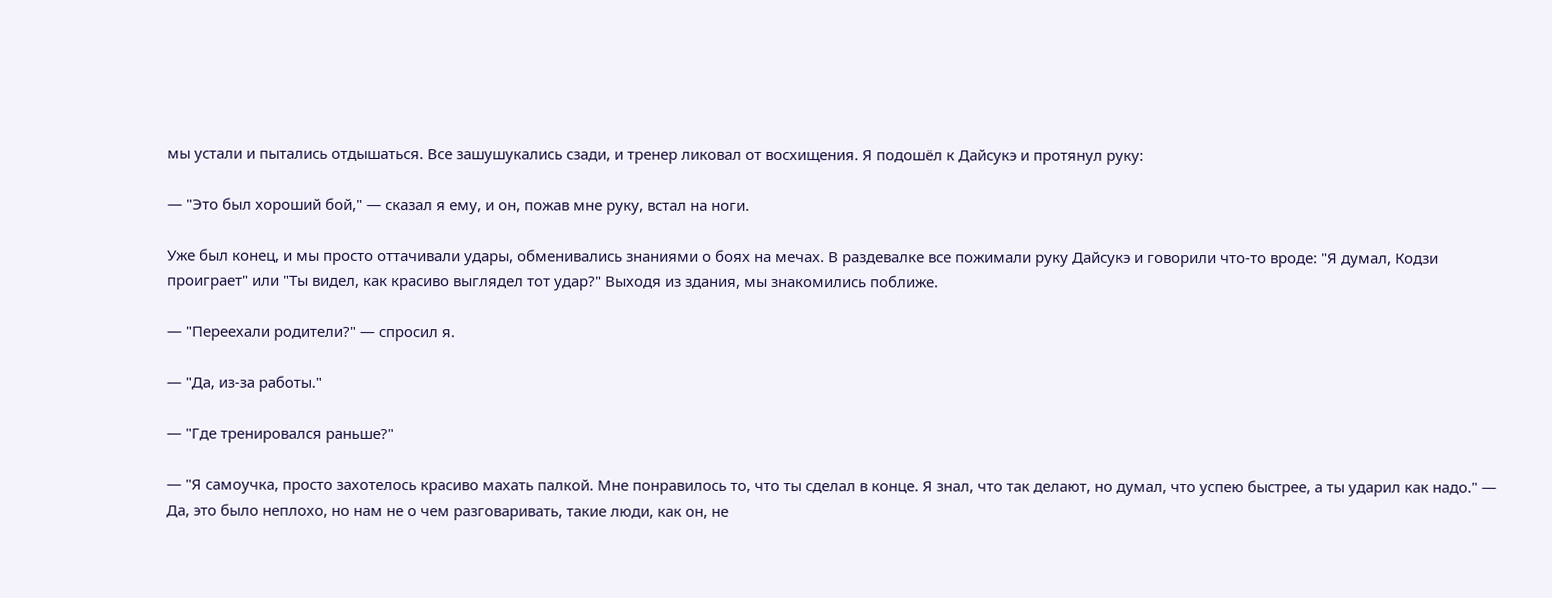мы устали и пытались отдышаться. Все зашушукались сзади, и тренер ликовал от восхищения. Я подошёл к Дайсукэ и протянул руку:

— "Это был хороший бой," — сказал я ему, и он, пожав мне руку, встал на ноги.

Уже был конец, и мы просто оттачивали удары, обменивались знаниями о боях на мечах. В раздевалке все пожимали руку Дайсукэ и говорили что-то вроде: "Я думал, Кодзи проиграет" или "Ты видел, как красиво выглядел тот удар?" Выходя из здания, мы знакомились поближе.

— "Переехали родители?" — спросил я.

— "Да, из-за работы."

— "Где тренировался раньше?"

— "Я самоучка, просто захотелось красиво махать палкой. Мне понравилось то, что ты сделал в конце. Я знал, что так делают, но думал, что успею быстрее, а ты ударил как надо." — Да, это было неплохо, но нам не о чем разговаривать, такие люди, как он, не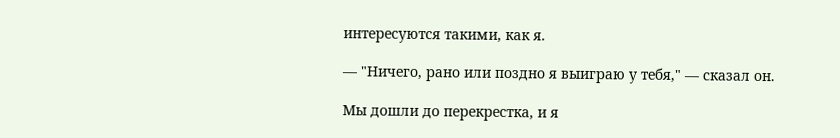интересуются такими, как я.

— "Ничего, рано или поздно я выиграю у тебя," — сказал он.

Мы дошли до перекрестка, и я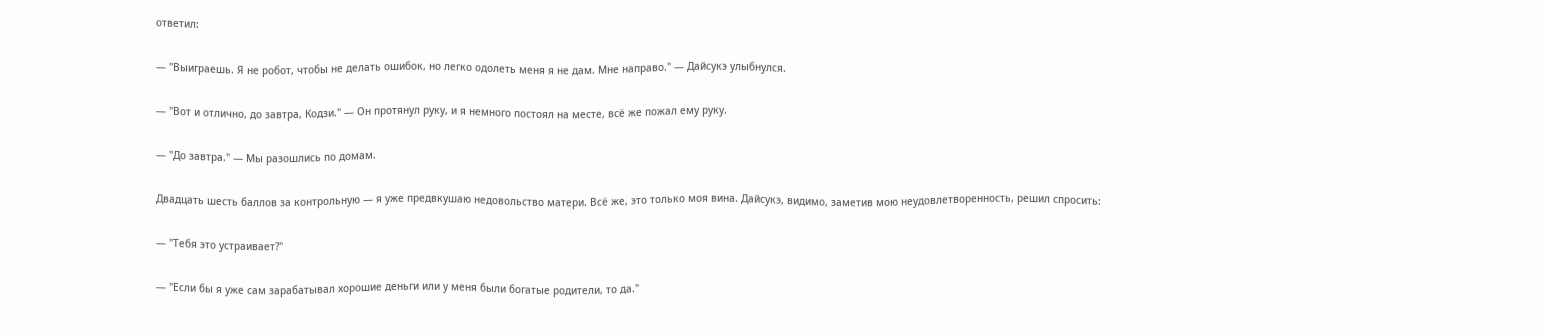ответил:

— "Выиграешь. Я не робот, чтобы не делать ошибок, но легко одолеть меня я не дам. Мне направо." — Дайсукэ улыбнулся.

— "Вот и отлично, до завтра, Кодзи." — Он протянул руку, и я немного постоял на месте, всё же пожал ему руку.

— "До завтра." — Мы разошлись по домам.

Двадцать шесть баллов за контрольную — я уже предвкушаю недовольство матери. Всё же, это только моя вина. Дайсукэ, видимо, заметив мою неудовлетворенность, решил спросить:

— "Тебя это устраивает?"

— "Если бы я уже сам зарабатывал хорошие деньги или у меня были богатые родители, то да."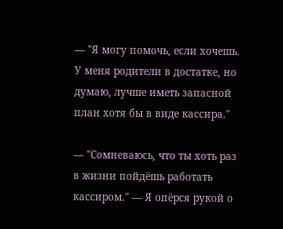— "Я могу помочь, если хочешь. У меня родители в достатке, но думаю, лучше иметь запасной план хотя бы в виде кассира."

— "Сомневаюсь, что ты хоть раз в жизни пойдёшь работать кассиром." — Я опёрся рукой о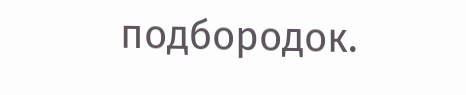подбородок.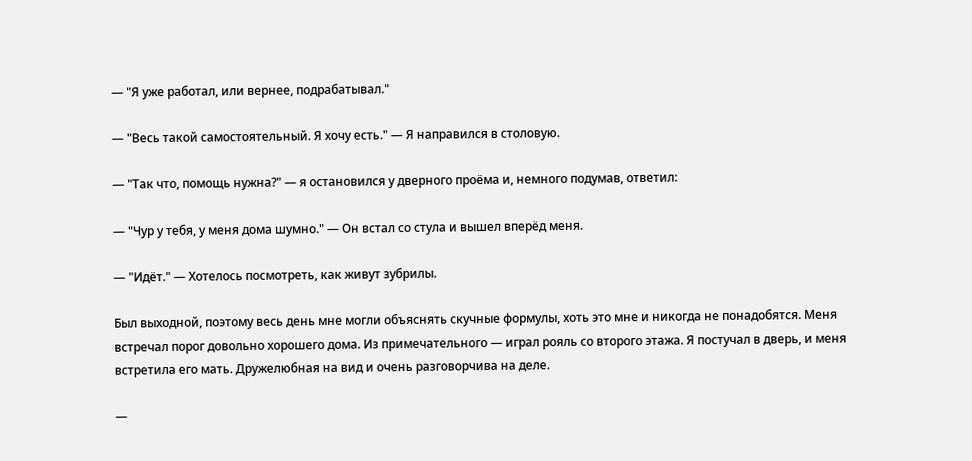— "Я уже работал, или вернее, подрабатывал."

— "Весь такой самостоятельный. Я хочу есть." — Я направился в столовую.

— "Так что, помощь нужна?" — я остановился у дверного проёма и, немного подумав, ответил:

— "Чур у тебя, у меня дома шумно." — Он встал со стула и вышел вперёд меня.

— "Идёт." — Хотелось посмотреть, как живут зубрилы.

Был выходной, поэтому весь день мне могли объяснять скучные формулы, хоть это мне и никогда не понадобятся. Меня встречал порог довольно хорошего дома. Из примечательного — играл рояль со второго этажа. Я постучал в дверь, и меня встретила его мать. Дружелюбная на вид и очень разговорчива на деле.

—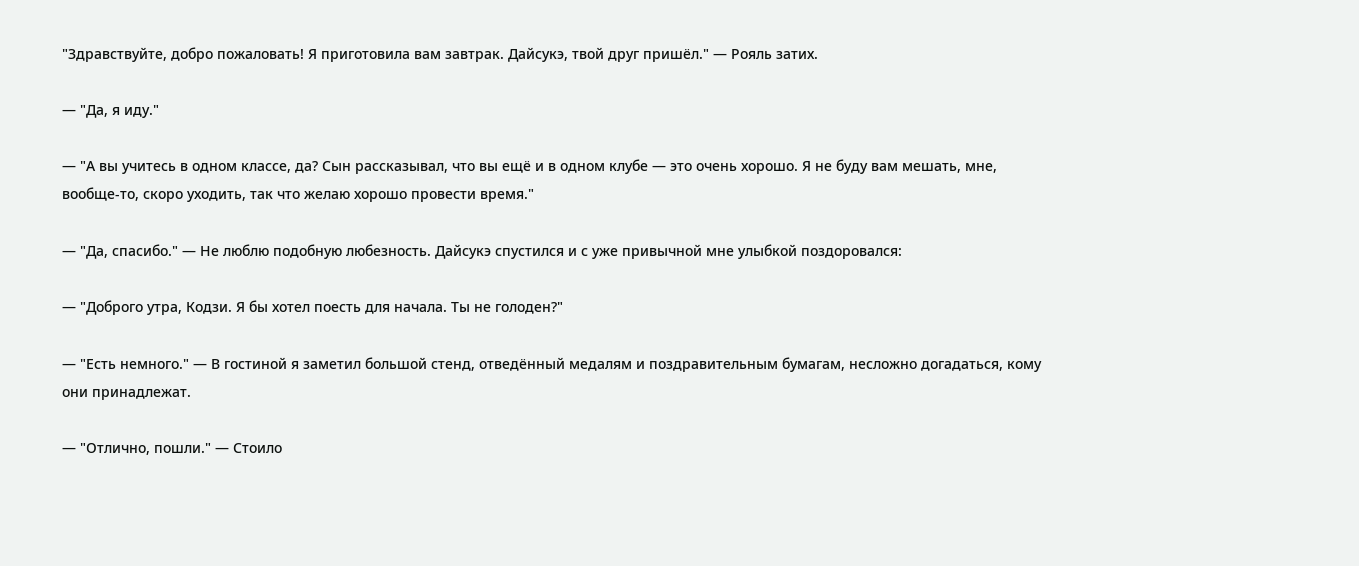"Здравствуйте, добро пожаловать! Я приготовила вам завтрак. Дайсукэ, твой друг пришёл." — Рояль затих.

— "Да, я иду."

— "А вы учитесь в одном классе, да? Сын рассказывал, что вы ещё и в одном клубе — это очень хорошо. Я не буду вам мешать, мне, вообще-то, скоро уходить, так что желаю хорошо провести время."

— "Да, спасибо." — Не люблю подобную любезность. Дайсукэ спустился и с уже привычной мне улыбкой поздоровался:

— "Доброго утра, Кодзи. Я бы хотел поесть для начала. Ты не голоден?"

— "Есть немного." — В гостиной я заметил большой стенд, отведённый медалям и поздравительным бумагам, несложно догадаться, кому они принадлежат.

— "Отлично, пошли." — Стоило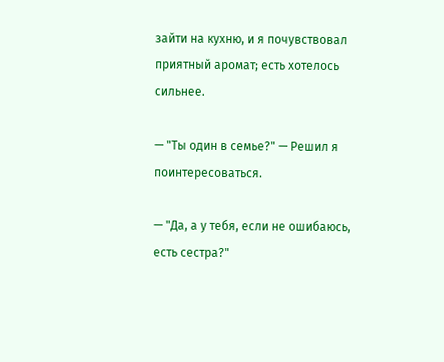зайти на кухню, и я почувствовал приятный аромат; есть хотелось сильнее.

— "Ты один в семье?" — Решил я поинтересоваться.

— "Да, а у тебя, если не ошибаюсь, есть сестра?"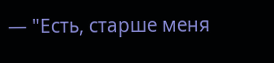— "Есть, старше меня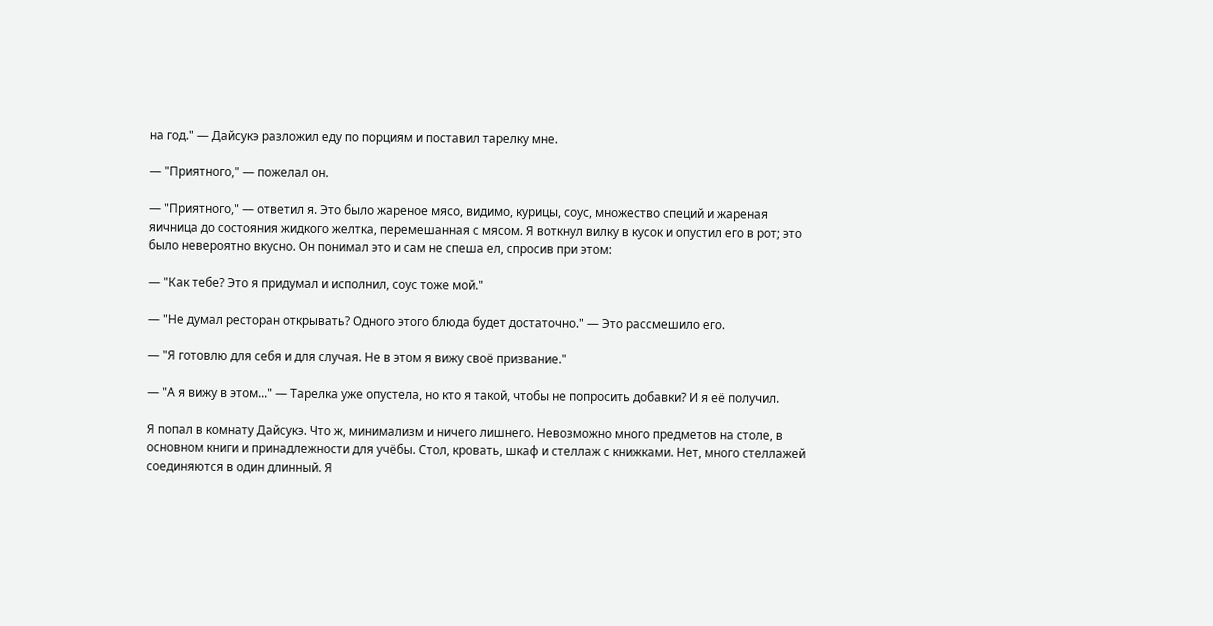на год." — Дайсукэ разложил еду по порциям и поставил тарелку мне.

— "Приятного," — пожелал он.

— "Приятного," — ответил я. Это было жареное мясо, видимо, курицы, соус, множество специй и жареная яичница до состояния жидкого желтка, перемешанная с мясом. Я воткнул вилку в кусок и опустил его в рот; это было невероятно вкусно. Он понимал это и сам не спеша ел, спросив при этом:

— "Как тебе? Это я придумал и исполнил, соус тоже мой."

— "Не думал ресторан открывать? Одного этого блюда будет достаточно." — Это рассмешило его.

— "Я готовлю для себя и для случая. Не в этом я вижу своё призвание."

— "А я вижу в этом..." — Тарелка уже опустела, но кто я такой, чтобы не попросить добавки? И я её получил.

Я попал в комнату Дайсукэ. Что ж, минимализм и ничего лишнего. Невозможно много предметов на столе, в основном книги и принадлежности для учёбы. Стол, кровать, шкаф и стеллаж с книжками. Нет, много стеллажей соединяются в один длинный. Я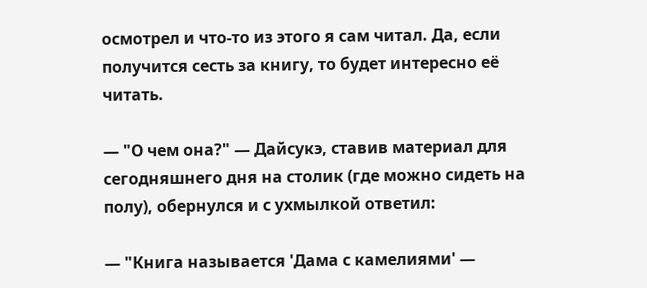осмотрел и что-то из этого я сам читал. Да, если получится сесть за книгу, то будет интересно её читать.

— "О чем она?" — Дайсукэ, ставив материал для сегодняшнего дня на столик (где можно сидеть на полу), обернулся и с ухмылкой ответил:

— "Книга называется 'Дама с камелиями' —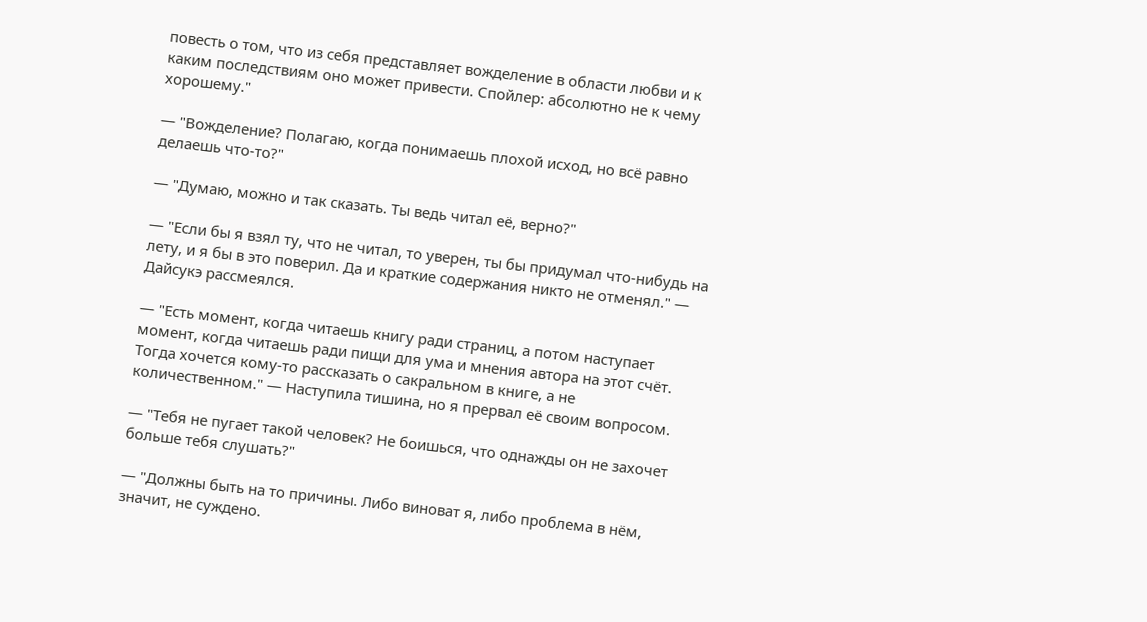повесть о том, что из себя представляет вожделение в области любви и к каким последствиям оно может привести. Спойлер: абсолютно не к чему хорошему."

— "Вожделение? Полагаю, когда понимаешь плохой исход, но всё равно делаешь что-то?"

— "Думаю, можно и так сказать. Ты ведь читал её, верно?"

— "Если бы я взял ту, что не читал, то уверен, ты бы придумал что-нибудь на лету, и я бы в это поверил. Да и краткие содержания никто не отменял." — Дайсукэ рассмеялся.

— "Есть момент, когда читаешь книгу ради страниц, а потом наступает момент, когда читаешь ради пищи для ума и мнения автора на этот счёт. Тогда хочется кому-то рассказать о сакральном в книге, а не количественном." — Наступила тишина, но я прервал её своим вопросом.

— "Тебя не пугает такой человек? Не боишься, что однажды он не захочет больше тебя слушать?"

— "Должны быть на то причины. Либо виноват я, либо проблема в нём, значит, не суждено.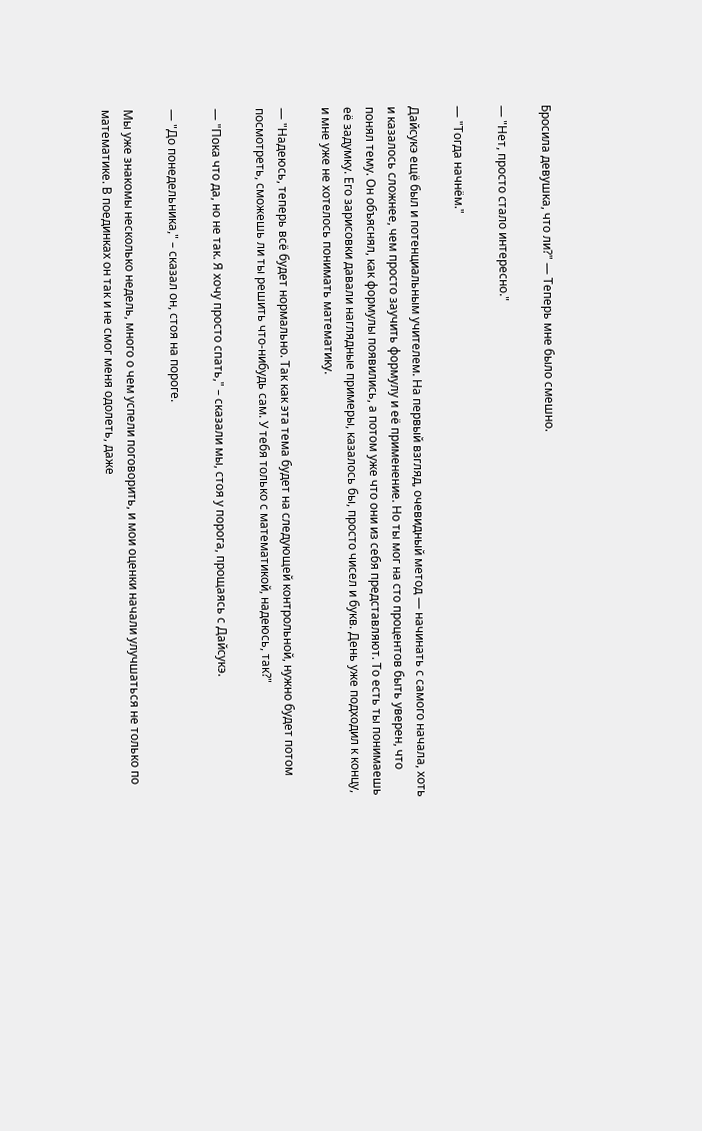Бросила девушка, что ли?" — Теперь мне было смешно.

— "Нет, просто стало интересно."

— "Тогда начнём."

Дайсукэ ещё был и потенциальным учителем. На первый взгляд, очевидный метод — начинать с самого начала, хоть и казалось сложнее, чем просто заучить формулу и её применение. Но ты мог на сто процентов быть уверен, что понял тему. Он объяснял, как формулы появились, а потом уже что они из себя представляют. То есть ты понимаешь её задумку. Его зарисовки давали наглядные примеры, казалось бы, просто чисел и букв. День уже подходил к концу, и мне уже не хотелось понимать математику.

— "Надеюсь, теперь всё будет нормально. Так как эта тема будет на следующей контрольной, нужно будет потом посмотреть, сможешь ли ты решить что-нибудь сам. У тебя только с математикой, надеюсь, так?"

— "Пока что да, но не так. Я хочу просто спать," – сказали мы, стоя у порога, прощаясь с Дайсукэ.

— "До понедельника," – сказал он, стоя на пороге.

Мы уже знакомы несколько недель, много о чем успели поговорить, и мои оценки начали улучшаться не только по математике. В поединках он так и не смог меня одолеть, даже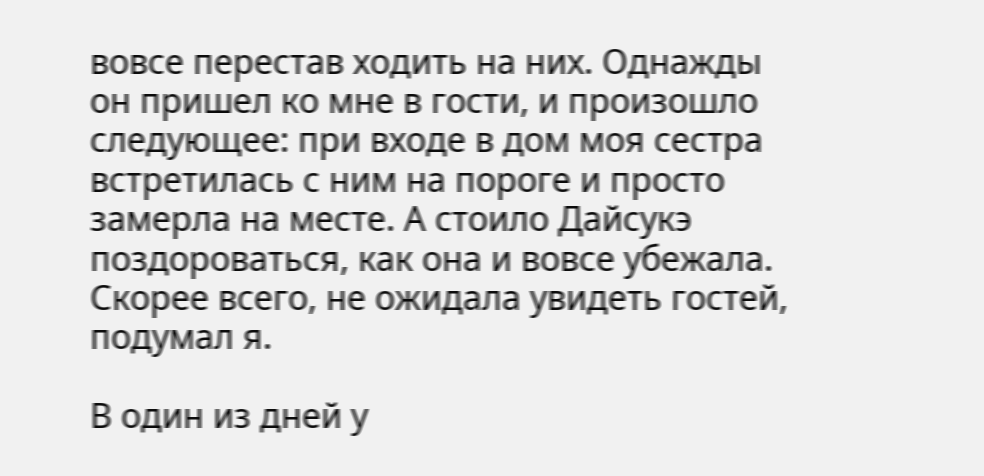вовсе перестав ходить на них. Однажды он пришел ко мне в гости, и произошло следующее: при входе в дом моя сестра встретилась с ним на пороге и просто замерла на месте. А стоило Дайсукэ поздороваться, как она и вовсе убежала. Скорее всего, не ожидала увидеть гостей, подумал я.

В один из дней у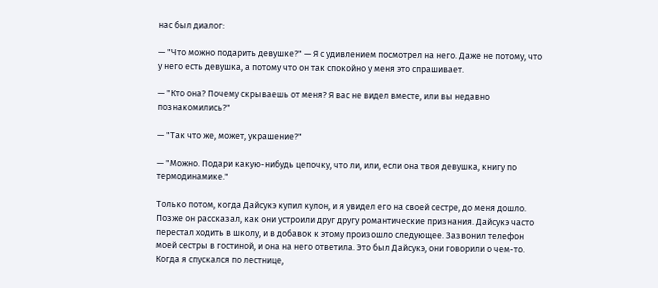нас был диалог:

— "Что можно подарить девушке?" — Я с удивлением посмотрел на него. Даже не потому, что у него есть девушка, а потому что он так спокойно у меня это спрашивает.

— "Кто она? Почему скрываешь от меня? Я вас не видел вместе, или вы недавно познакомились?"

— "Так что же, может, украшение?"

— "Можно. Подари какую-нибудь цепочку, что ли, или, если она твоя девушка, книгу по термодинамике."

Только потом, когда Дайсукэ купил кулон, и я увидел его на своей сестре, до меня дошло. Позже он рассказал, как они устроили друг другу романтические признания. Дайсукэ часто перестал ходить в школу, и в добавок к этому произошло следующее. Зазвонил телефон моей сестры в гостиной, и она на него ответила. Это был Дайсукэ, они говорили о чем-то. Когда я спускался по лестнице,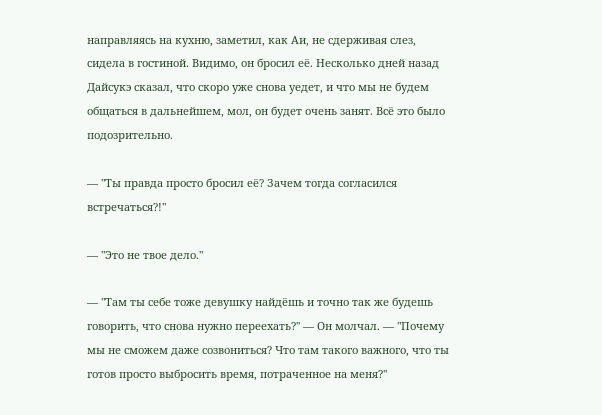направляясь на кухню, заметил, как Аи, не сдерживая слез, сидела в гостиной. Видимо, он бросил её. Несколько дней назад Дайсукэ сказал, что скоро уже снова уедет, и что мы не будем общаться в дальнейшем, мол, он будет очень занят. Всё это было подозрительно.

— "Ты правда просто бросил её? Зачем тогда согласился встречаться?!"

— "Это не твое дело."

— "Там ты себе тоже девушку найдёшь и точно так же будешь говорить, что снова нужно переехать?" — Он молчал. — "Почему мы не сможем даже созвониться? Что там такого важного, что ты готов просто выбросить время, потраченное на меня?"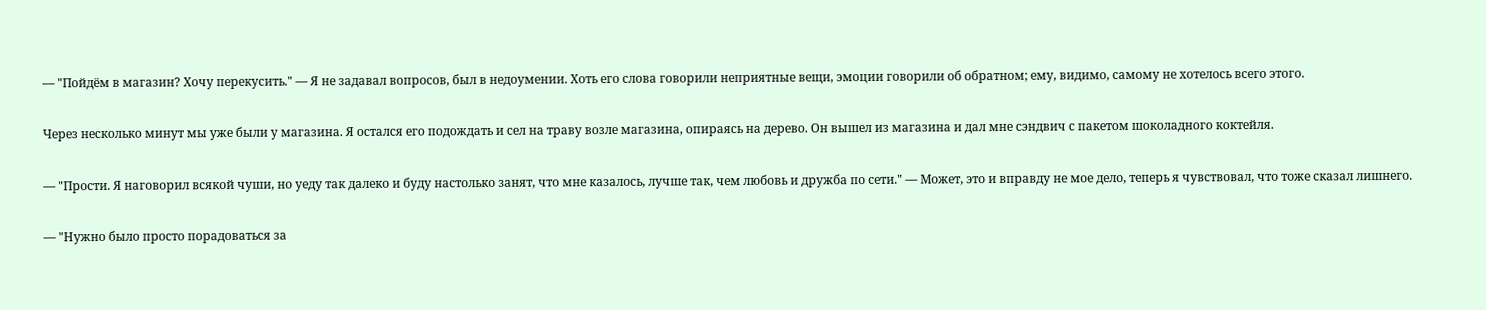— "Пойдём в магазин? Хочу перекусить." — Я не задавал вопросов, был в недоумении. Хоть его слова говорили неприятные вещи, эмоции говорили об обратном; ему, видимо, самому не хотелось всего этого.

Через несколько минут мы уже были у магазина. Я остался его подождать и сел на траву возле магазина, опираясь на дерево. Он вышел из магазина и дал мне сэндвич с пакетом шоколадного коктейля.

— "Прости. Я наговорил всякой чуши, но уеду так далеко и буду настолько занят, что мне казалось, лучше так, чем любовь и дружба по сети." — Может, это и вправду не мое дело, теперь я чувствовал, что тоже сказал лишнего.

— "Нужно было просто порадоваться за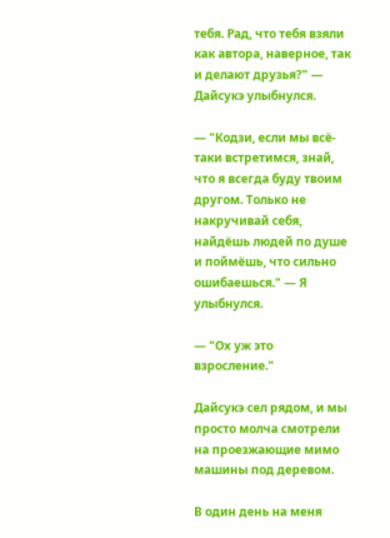тебя. Рад, что тебя взяли как автора, наверное, так и делают друзья?" — Дайсукэ улыбнулся.

— "Кодзи, если мы всё-таки встретимся, знай, что я всегда буду твоим другом. Только не накручивай себя, найдёшь людей по душе и поймёшь, что сильно ошибаешься." — Я улыбнулся.

— "Ох уж это взросление."

Дайсукэ сел рядом, и мы просто молча смотрели на проезжающие мимо машины под деревом.

В один день на меня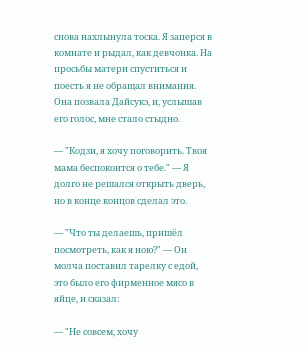снова нахлынула тоска. Я заперся в комнате и рыдал, как девчонка. На просьбы матери спуститься и поесть я не обращал внимания. Она позвала Дайсукэ, и, услышав его голос, мне стало стыдно.

— "Кодзи, я хочу поговорить. Твоя мама беспокоится о тебе." — Я долго не решался открыть дверь, но в конце концов сделал это.

— "Что ты делаешь, пришёл посмотреть, как я ною?" — Он молча поставил тарелку с едой, это было его фирменное мясо в яйце, и сказал:

— "Не совсем, хочу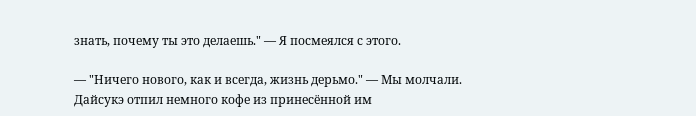знать, почему ты это делаешь." — Я посмеялся с этого.

— "Ничего нового, как и всегда, жизнь дерьмо." — Мы молчали. Дайсукэ отпил немного кофе из принесённой им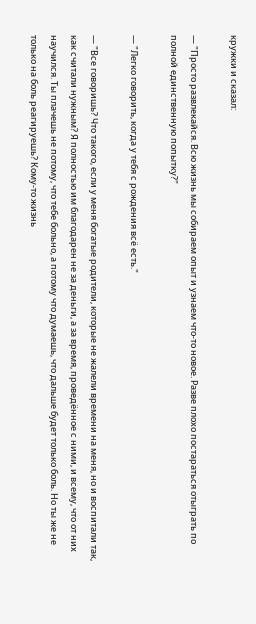кружки и сказал:

— "Просто развлекайся. Всю жизнь мы собираем опыт и узнаем что-то новое. Разве плохо постараться отыграть по полной единственную попытку?"

— "Легко говорить, когда у тебя с рождения всё есть."

— "Все говоришь? Что такого, если у меня богатые родители, которые не жалели времени на меня, но и воспитали так, как считали нужным? Я полностью им благодарен не за деньги, а за время, проведённое с ними, и всему, что от них научился. Ты плачешь не потому, что тебе больно, а потому что думаешь, что дальше будет только боль. Но ты же не только на боль реагируешь? Кому-то жизнь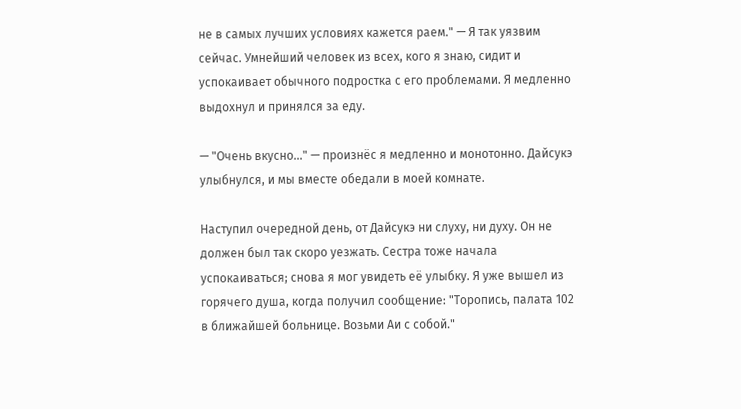не в самых лучших условиях кажется раем." — Я так уязвим сейчас. Умнейший человек из всех, кого я знаю, сидит и успокаивает обычного подростка с его проблемами. Я медленно выдохнул и принялся за еду.

— "Очень вкусно..." — произнёс я медленно и монотонно. Дайсукэ улыбнулся, и мы вместе обедали в моей комнате.

Наступил очередной день, от Дайсукэ ни слуху, ни духу. Он не должен был так скоро уезжать. Сестра тоже начала успокаиваться; снова я мог увидеть её улыбку. Я уже вышел из горячего душа, когда получил сообщение: "Торопись, палата 102 в ближайшей больнице. Возьми Аи с собой."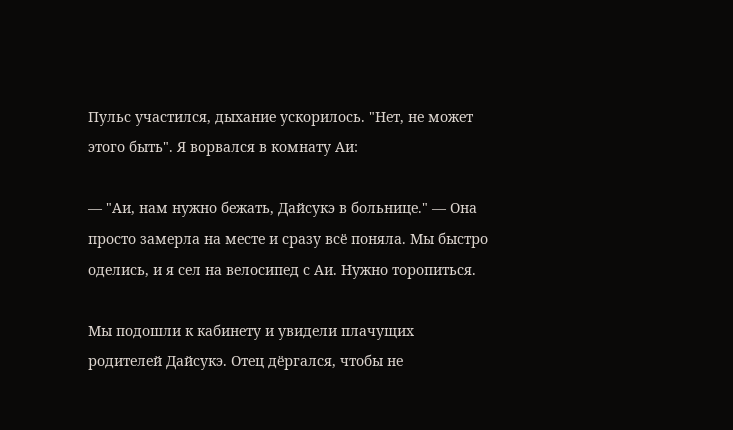Пульс участился, дыхание ускорилось. "Нет, не может этого быть". Я ворвался в комнату Аи:

— "Аи, нам нужно бежать, Дайсукэ в больнице." — Она просто замерла на месте и сразу всё поняла. Мы быстро оделись, и я сел на велосипед с Аи. Нужно торопиться.

Мы подошли к кабинету и увидели плачущих родителей Дайсукэ. Отец дёргался, чтобы не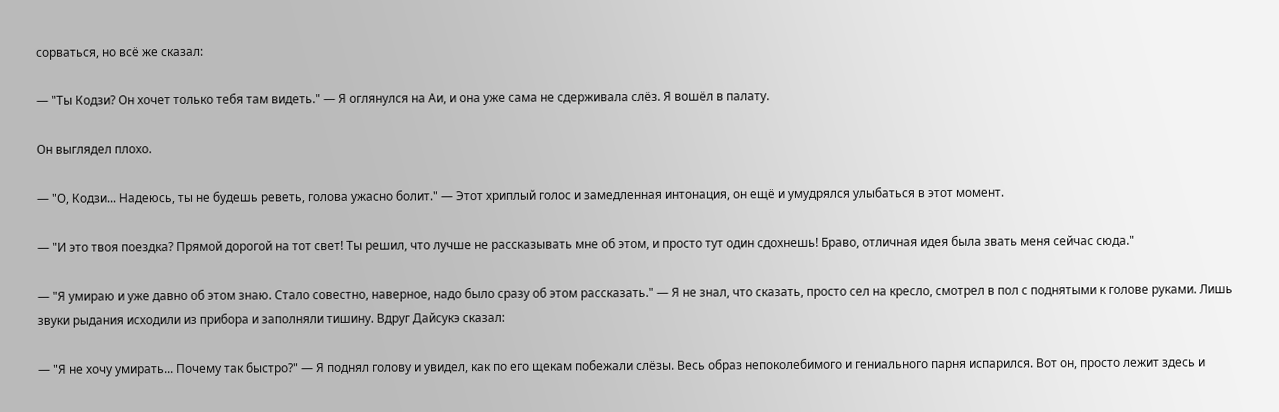сорваться, но всё же сказал:

— "Ты Кодзи? Он хочет только тебя там видеть." — Я оглянулся на Аи, и она уже сама не сдерживала слёз. Я вошёл в палату.

Он выглядел плохо.

— "О, Кодзи... Надеюсь, ты не будешь реветь, голова ужасно болит." — Этот хриплый голос и замедленная интонация, он ещё и умудрялся улыбаться в этот момент.

— "И это твоя поездка? Прямой дорогой на тот свет! Ты решил, что лучше не рассказывать мне об этом, и просто тут один сдохнешь! Браво, отличная идея была звать меня сейчас сюда."

— "Я умираю и уже давно об этом знаю. Стало совестно, наверное, надо было сразу об этом рассказать." — Я не знал, что сказать, просто сел на кресло, смотрел в пол с поднятыми к голове руками. Лишь звуки рыдания исходили из прибора и заполняли тишину. Вдруг Дайсукэ сказал:

— "Я не хочу умирать... Почему так быстро?" — Я поднял голову и увидел, как по его щекам побежали слёзы. Весь образ непоколебимого и гениального парня испарился. Вот он, просто лежит здесь и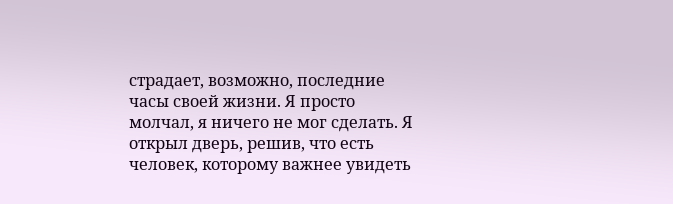страдает, возможно, последние часы своей жизни. Я просто молчал, я ничего не мог сделать. Я открыл дверь, решив, что есть человек, которому важнее увидеть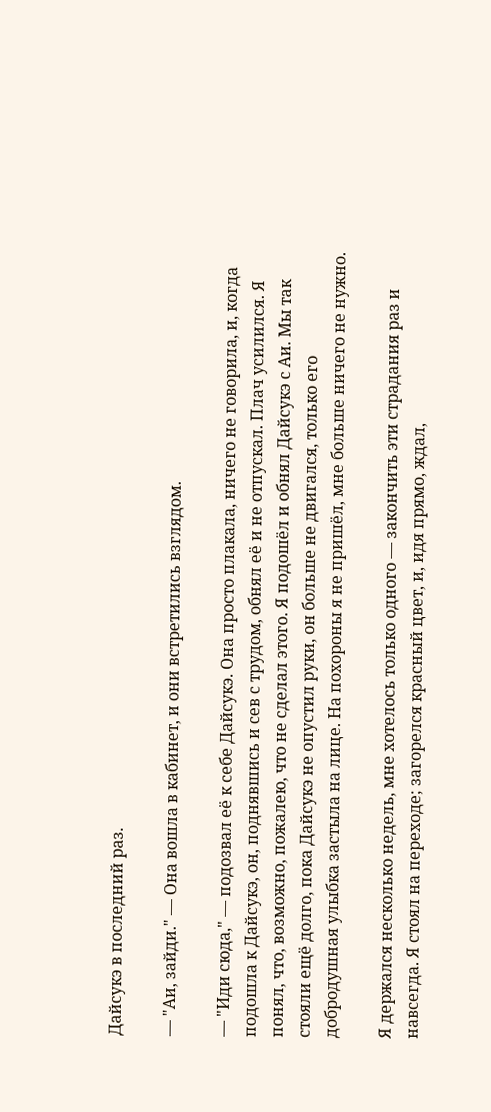Дайсукэ в последний раз.

— "Аи, зайди." — Она вошла в кабинет, и они встретились взглядом.

— "Иди сюда," — подозвал её к себе Дайсукэ. Она просто плакала, ничего не говорила, и, когда подошла к Дайсукэ, он, поднявшись и сев с трудом, обнял её и не отпускал. Плач усилился. Я понял, что, возможно, пожалею, что не сделал этого. Я подошёл и обнял Дайсукэ с Аи. Мы так стояли ещё долго, пока Дайсукэ не опустил руки, он больше не двигался, только его добродушная улыбка застыла на лице. На похороны я не пришёл, мне больше ничего не нужно.

Я держался несколько недель, мне хотелось только одного — закончить эти страдания раз и навсегда. Я стоял на переходе; загорелся красный цвет, и, идя прямо, ждал,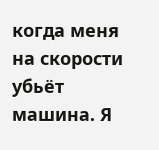когда меня на скорости убьёт машина. Я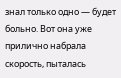знал только одно — будет больно. Вот она уже прилично набрала скорость, пыталась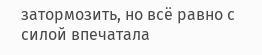затормозить, но всё равно с силой впечатала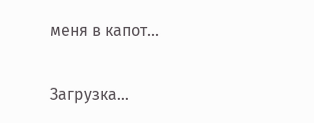меня в капот...

Загрузка...